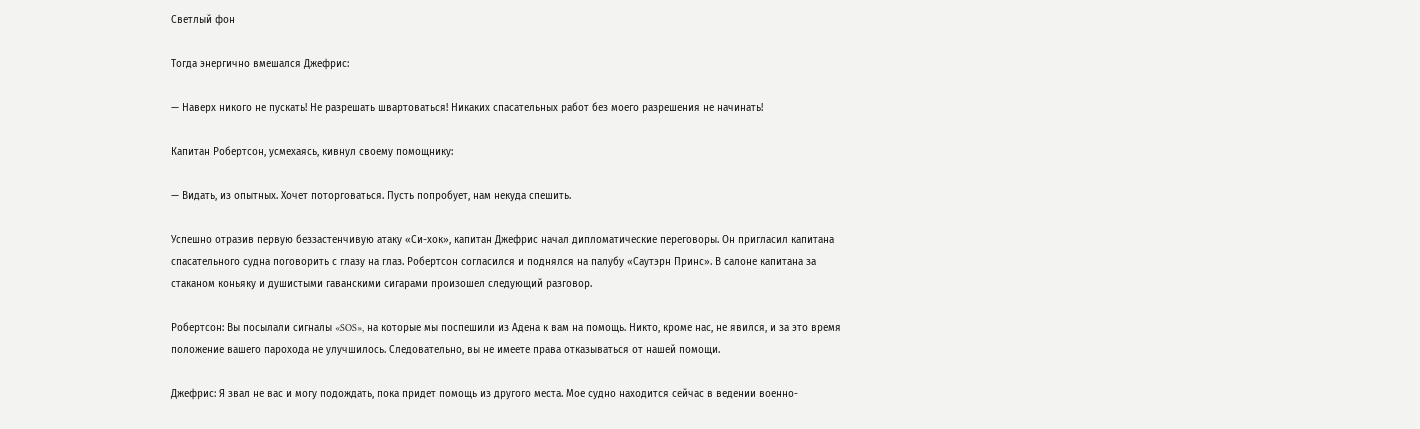Светлый фон

Тогда энергично вмешался Джефрис:

— Наверх никого не пускать! Не разрешать швартоваться! Никаких спасательных работ без моего разрешения не начинать!

Капитан Робертсон, усмехаясь, кивнул своему помощнику:

— Видать, из опытных. Хочет поторговаться. Пусть попробует, нам некуда спешить.

Успешно отразив первую беззастенчивую атаку «Си-хок», капитан Джефрис начал дипломатические переговоры. Он пригласил капитана спасательного судна поговорить с глазу на глаз. Робертсон согласился и поднялся на палубу «Саутэрн Принс». В салоне капитана за стаканом коньяку и душистыми гаванскими сигарами произошел следующий разговор.

Робертсон: Вы посылали сигналы «SOS», на которые мы поспешили из Адена к вам на помощь. Никто, кроме нас, не явился, и за это время положение вашего парохода не улучшилось. Следовательно, вы не имеете права отказываться от нашей помощи.

Джефрис: Я звал не вас и могу подождать, пока придет помощь из другого места. Мое судно находится сейчас в ведении военно-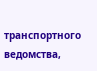транспортного ведомства,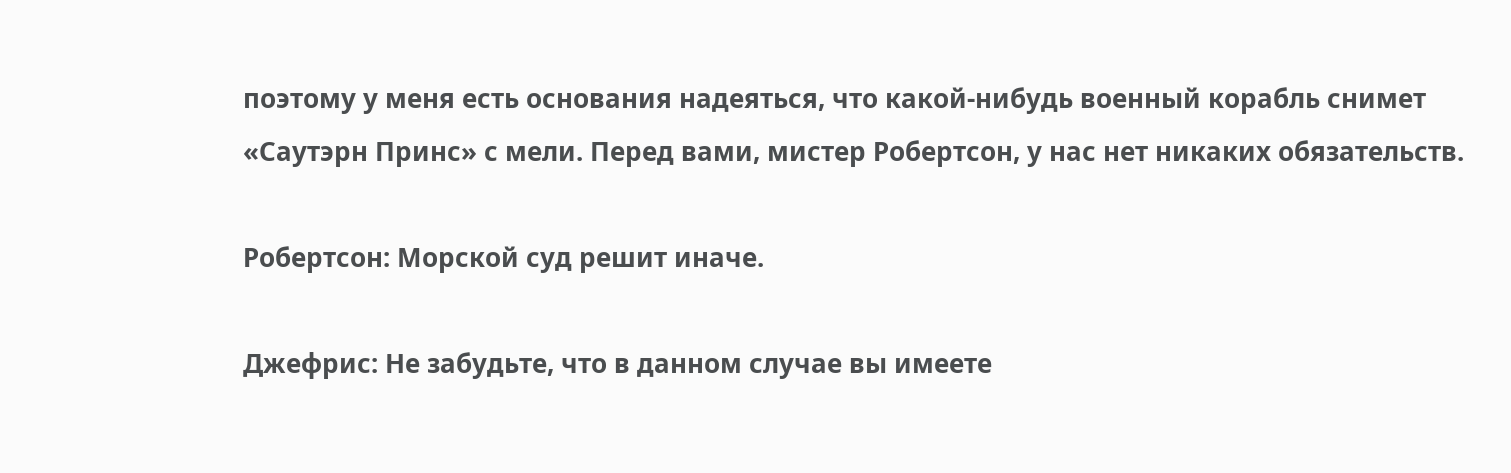поэтому у меня есть основания надеяться, что какой-нибудь военный корабль снимет «Саутэрн Принс» с мели. Перед вами, мистер Робертсон, у нас нет никаких обязательств.

Робертсон: Морской суд решит иначе.

Джефрис: Не забудьте, что в данном случае вы имеете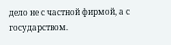дело не с частной фирмой, а с государством.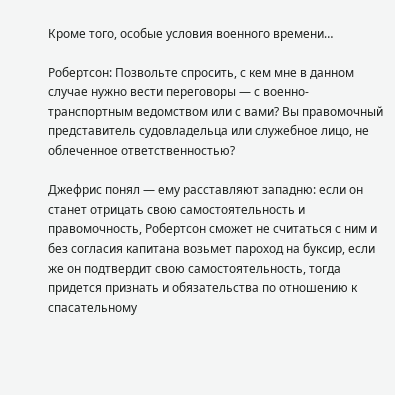Кроме того, особые условия военного времени…

Робертсон: Позвольте спросить, с кем мне в данном случае нужно вести переговоры — с военно-транспортным ведомством или с вами? Вы правомочный представитель судовладельца или служебное лицо, не облеченное ответственностью?

Джефрис понял — ему расставляют западню: если он станет отрицать свою самостоятельность и правомочность, Робертсон сможет не считаться с ним и без согласия капитана возьмет пароход на буксир, если же он подтвердит свою самостоятельность, тогда придется признать и обязательства по отношению к спасательному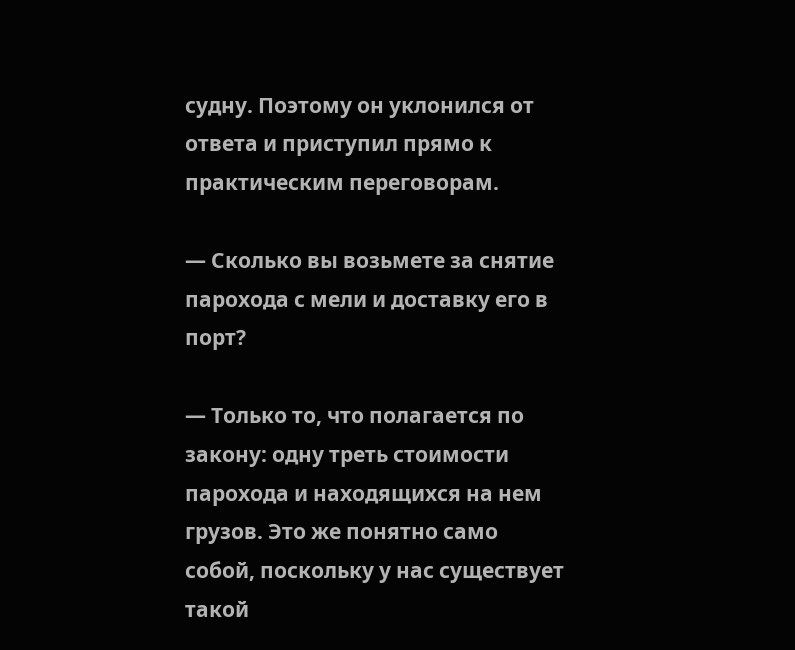судну. Поэтому он уклонился от ответа и приступил прямо к практическим переговорам.

— Сколько вы возьмете за снятие парохода с мели и доставку его в порт?

— Только то, что полагается по закону: одну треть стоимости парохода и находящихся на нем грузов. Это же понятно само собой, поскольку у нас существует такой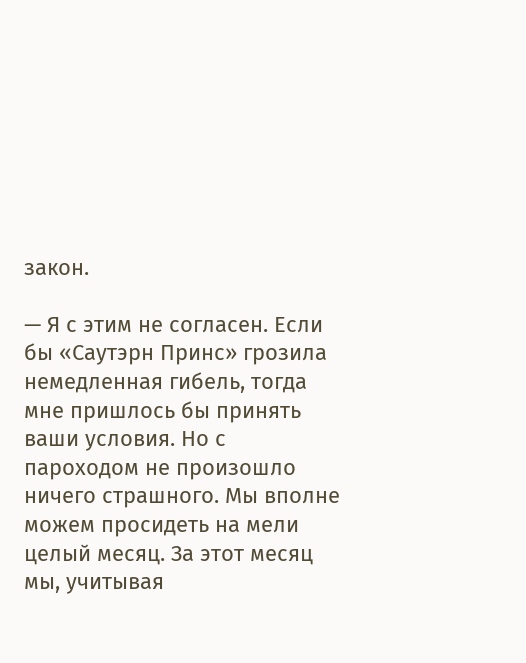закон.

— Я с этим не согласен. Если бы «Саутэрн Принс» грозила немедленная гибель, тогда мне пришлось бы принять ваши условия. Но с пароходом не произошло ничего страшного. Мы вполне можем просидеть на мели целый месяц. За этот месяц мы, учитывая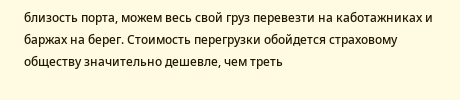близость порта, можем весь свой груз перевезти на каботажниках и баржах на берег. Стоимость перегрузки обойдется страховому обществу значительно дешевле, чем треть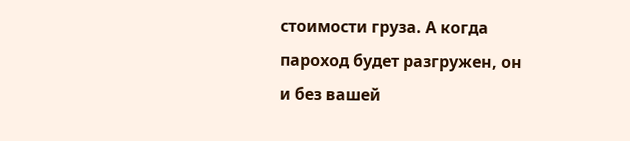стоимости груза. А когда пароход будет разгружен, он и без вашей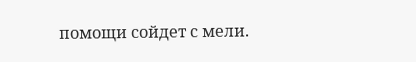помощи сойдет с мели.